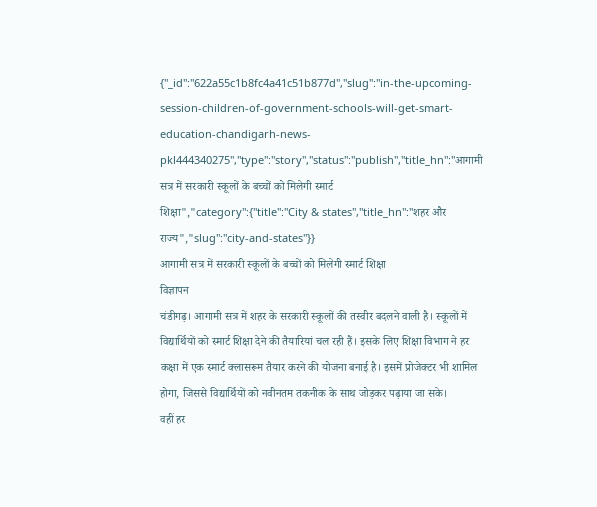{"_id":"622a55c1b8fc4a41c51b877d","slug":"in-the-upcoming-session-children-of-government-schools-will-get-smart-education-chandigarh-news-pkl444340275","type":"story","status":"publish","title_hn":"आगामी सत्र में सरकारी स्कूलों के बच्चों को मिलेगी स्मार्ट शिक्षा","category":{"title":"City & states","title_hn":"शहर और राज्य","slug":"city-and-states"}}
आगामी सत्र में सरकारी स्कूलों के बच्चों को मिलेगी स्मार्ट शिक्षा
विज्ञापन
चंडीगढ़। आगामी सत्र में शहर के सरकारी स्कूलों की तस्वीर बदलने वाली है। स्कूलों में विद्यार्थियों को स्मार्ट शिक्षा देने की तैयारियां चल रही हैं। इसके लिए शिक्षा विभाग ने हर कक्षा में एक स्मार्ट क्लासरूम तैयार करने की योजना बनाई है। इसमें प्रोजेक्टर भी शामिल होगा, जिससे विद्यार्थियों को नवीनतम तकनीक के साथ जोड़कर पढ़ाया जा सके।
वहीं हर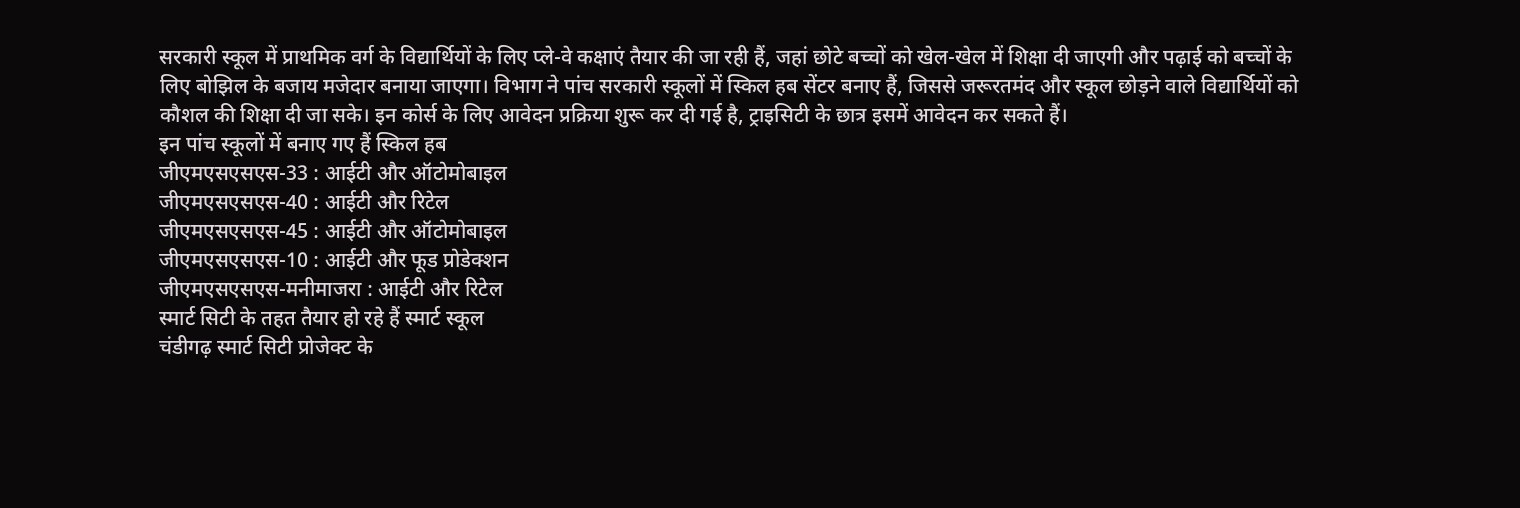सरकारी स्कूल में प्राथमिक वर्ग के विद्यार्थियों के लिए प्ले-वे कक्षाएं तैयार की जा रही हैं, जहां छोटे बच्चों को खेल-खेल में शिक्षा दी जाएगी और पढ़ाई को बच्चों के लिए बोझिल के बजाय मजेदार बनाया जाएगा। विभाग ने पांच सरकारी स्कूलों में स्किल हब सेंटर बनाए हैं, जिससे जरूरतमंद और स्कूल छोड़ने वाले विद्यार्थियों को कौशल की शिक्षा दी जा सके। इन कोर्स के लिए आवेदन प्रक्रिया शुरू कर दी गई है, ट्राइसिटी के छात्र इसमें आवेदन कर सकते हैं।
इन पांच स्कूलों में बनाए गए हैं स्किल हब
जीएमएसएसएस-33 : आईटी और ऑटोमोबाइल
जीएमएसएसएस-40 : आईटी और रिटेल
जीएमएसएसएस-45 : आईटी और ऑटोमोबाइल
जीएमएसएसएस-10 : आईटी और फूड प्रोडेक्शन
जीएमएसएसएस-मनीमाजरा : आईटी और रिटेल
स्मार्ट सिटी के तहत तैयार हो रहे हैं स्मार्ट स्कूल
चंडीगढ़ स्मार्ट सिटी प्रोजेक्ट के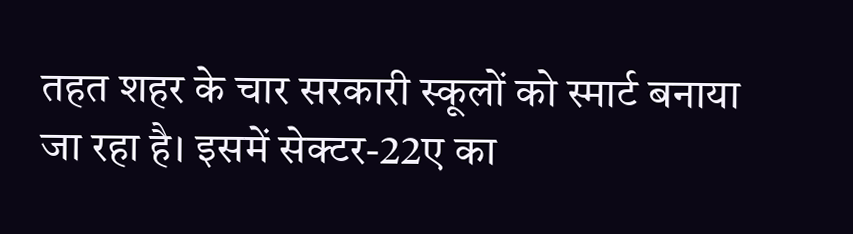तहत शहर के चार सरकारी स्कूलों को स्मार्ट बनाया जा रहा है। इसमें सेक्टर-22ए का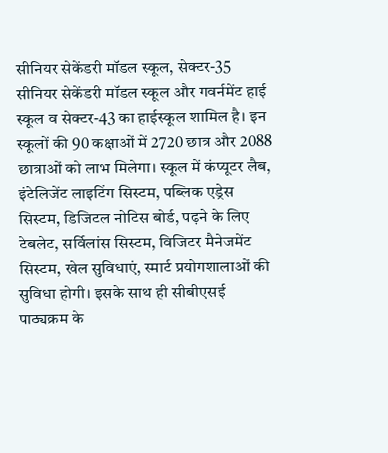सीनियर सेकेंडरी मॉडल स्कूल, सेक्टर-35 सीनियर सेकेंडरी मॉडल स्कूल और गवर्नमेंट हाई स्कूल व सेक्टर-43 का हाईस्कूल शामिल है। इन स्कूलों की 90 कक्षाओं में 2720 छात्र और 2088 छात्राओं को लाभ मिलेगा। स्कूल में कंप्यूटर लैब, इंटेलिजेंट लाइटिंग सिस्टम, पब्लिक एड्रेस सिस्टम, डिजिटल नोटिस बोर्ड, पढ़ने के लिए टेबलेट, सर्विलांस सिस्टम, विजिटर मैनेजमेंट सिस्टम, खेल सुविधाएं, स्मार्ट प्रयोगशालाओं की सुविधा होगी। इसके साथ ही सीबीएसई पाठ्यक्रम के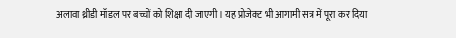अलावा थ्रीडी मॉडल पर बच्चों को शिक्षा दी जाएगी। यह प्रोजेक्ट भी आगामी सत्र में पूरा कर दिया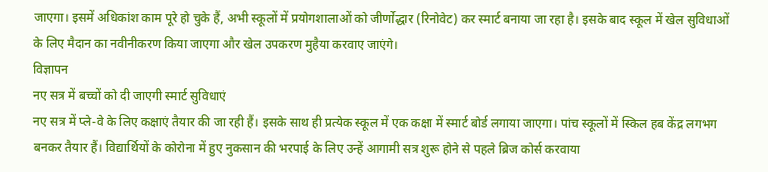जाएगा। इसमें अधिकांश काम पूरे हो चुके हैं, अभी स्कूलों में प्रयोगशालाओं को जीर्णोद्धार (रिनोवेट) कर स्मार्ट बनाया जा रहा है। इसके बाद स्कूल में खेल सुविधाओं के लिए मैदान का नवीनीकरण किया जाएगा और खेल उपकरण मुहैया करवाए जाएंगे।
विज्ञापन
नए सत्र में बच्चों को दी जाएगी स्मार्ट सुविधाएं
नए सत्र में प्ले-वे के लिए कक्षाएं तैयार की जा रही हैं। इसके साथ ही प्रत्येक स्कूल में एक कक्षा में स्मार्ट बोर्ड लगाया जाएगा। पांच स्कूलों में स्किल हब केंद्र लगभग बनकर तैयार हैं। विद्यार्थियों के कोरोना में हुए नुकसान की भरपाई के लिए उन्हें आगामी सत्र शुरू होने से पहले ब्रिज कोर्स करवाया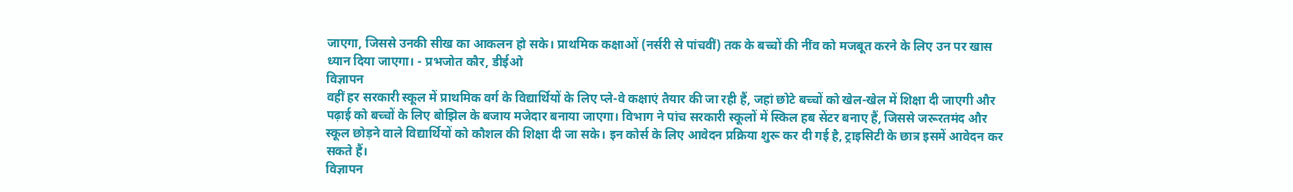जाएगा, जिससे उनकी सीख का आकलन हो सके। प्राथमिक कक्षाओं (नर्सरी से पांचवीं) तक के बच्चों की नींव को मजबूत करने के लिए उन पर खास ध्यान दिया जाएगा। - प्रभजोत कौर, डीईओ
विज्ञापन
वहीं हर सरकारी स्कूल में प्राथमिक वर्ग के विद्यार्थियों के लिए प्ले-वे कक्षाएं तैयार की जा रही हैं, जहां छोटे बच्चों को खेल-खेल में शिक्षा दी जाएगी और पढ़ाई को बच्चों के लिए बोझिल के बजाय मजेदार बनाया जाएगा। विभाग ने पांच सरकारी स्कूलों में स्किल हब सेंटर बनाए हैं, जिससे जरूरतमंद और स्कूल छोड़ने वाले विद्यार्थियों को कौशल की शिक्षा दी जा सके। इन कोर्स के लिए आवेदन प्रक्रिया शुरू कर दी गई है, ट्राइसिटी के छात्र इसमें आवेदन कर सकते हैं।
विज्ञापन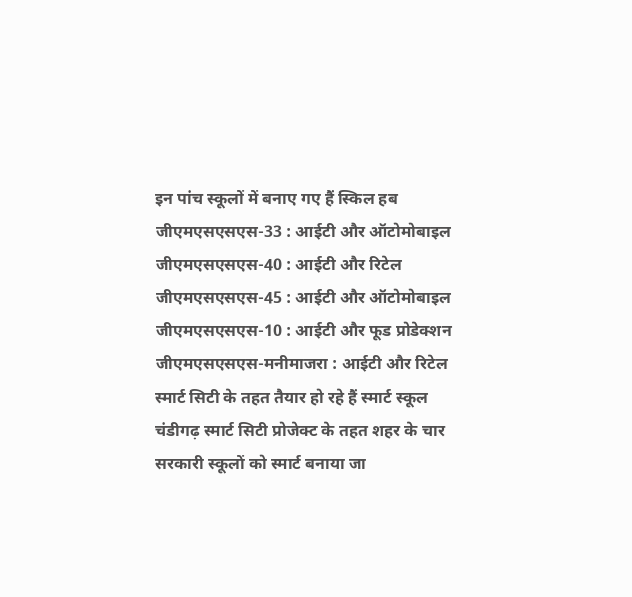इन पांच स्कूलों में बनाए गए हैं स्किल हब
जीएमएसएसएस-33 : आईटी और ऑटोमोबाइल
जीएमएसएसएस-40 : आईटी और रिटेल
जीएमएसएसएस-45 : आईटी और ऑटोमोबाइल
जीएमएसएसएस-10 : आईटी और फूड प्रोडेक्शन
जीएमएसएसएस-मनीमाजरा : आईटी और रिटेल
स्मार्ट सिटी के तहत तैयार हो रहे हैं स्मार्ट स्कूल
चंडीगढ़ स्मार्ट सिटी प्रोजेक्ट के तहत शहर के चार सरकारी स्कूलों को स्मार्ट बनाया जा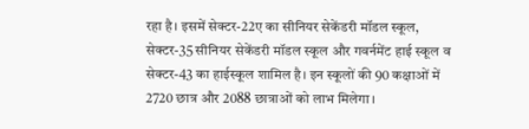रहा है। इसमें सेक्टर-22ए का सीनियर सेकेंडरी मॉडल स्कूल, सेक्टर-35 सीनियर सेकेंडरी मॉडल स्कूल और गवर्नमेंट हाई स्कूल व सेक्टर-43 का हाईस्कूल शामिल है। इन स्कूलों की 90 कक्षाओं में 2720 छात्र और 2088 छात्राओं को लाभ मिलेगा।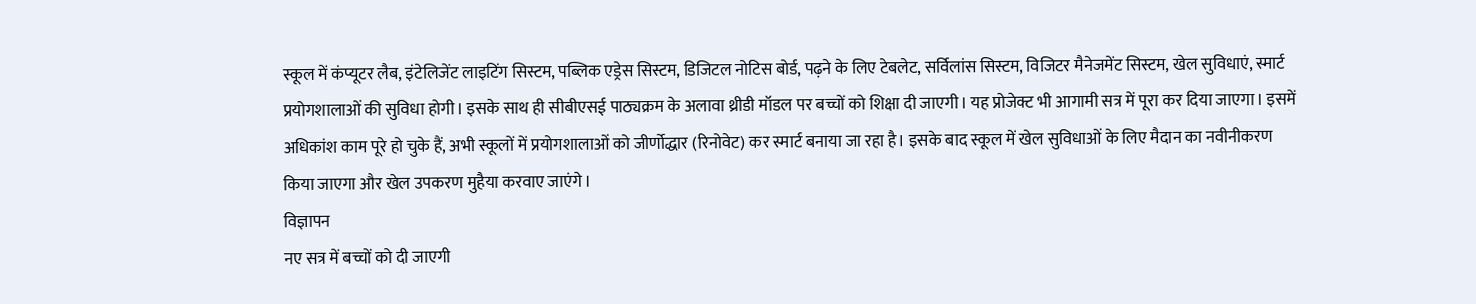स्कूल में कंप्यूटर लैब, इंटेलिजेंट लाइटिंग सिस्टम, पब्लिक एड्रेस सिस्टम, डिजिटल नोटिस बोर्ड, पढ़ने के लिए टेबलेट, सर्विलांस सिस्टम, विजिटर मैनेजमेंट सिस्टम, खेल सुविधाएं, स्मार्ट प्रयोगशालाओं की सुविधा होगी। इसके साथ ही सीबीएसई पाठ्यक्रम के अलावा थ्रीडी मॉडल पर बच्चों को शिक्षा दी जाएगी। यह प्रोजेक्ट भी आगामी सत्र में पूरा कर दिया जाएगा। इसमें अधिकांश काम पूरे हो चुके हैं, अभी स्कूलों में प्रयोगशालाओं को जीर्णोद्धार (रिनोवेट) कर स्मार्ट बनाया जा रहा है। इसके बाद स्कूल में खेल सुविधाओं के लिए मैदान का नवीनीकरण किया जाएगा और खेल उपकरण मुहैया करवाए जाएंगे।
विज्ञापन
नए सत्र में बच्चों को दी जाएगी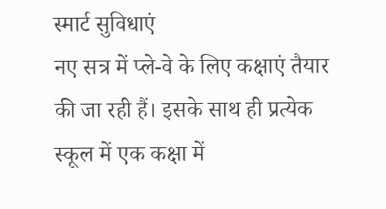स्मार्ट सुविधाएं
नए सत्र में प्ले-वे के लिए कक्षाएं तैयार की जा रही हैं। इसके साथ ही प्रत्येक स्कूल में एक कक्षा में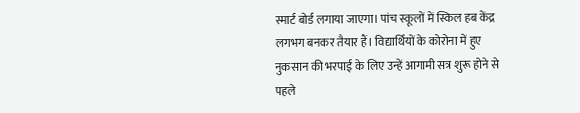स्मार्ट बोर्ड लगाया जाएगा। पांच स्कूलों में स्किल हब केंद्र लगभग बनकर तैयार हैं। विद्यार्थियों के कोरोना में हुए नुकसान की भरपाई के लिए उन्हें आगामी सत्र शुरू होने से पहले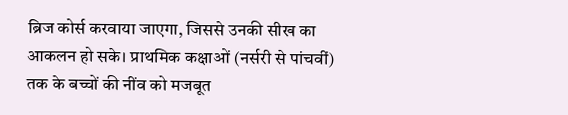ब्रिज कोर्स करवाया जाएगा, जिससे उनकी सीख का आकलन हो सके। प्राथमिक कक्षाओं (नर्सरी से पांचवीं) तक के बच्चों की नींव को मजबूत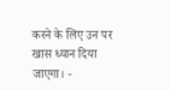करने के लिए उन पर खास ध्यान दिया जाएगा। -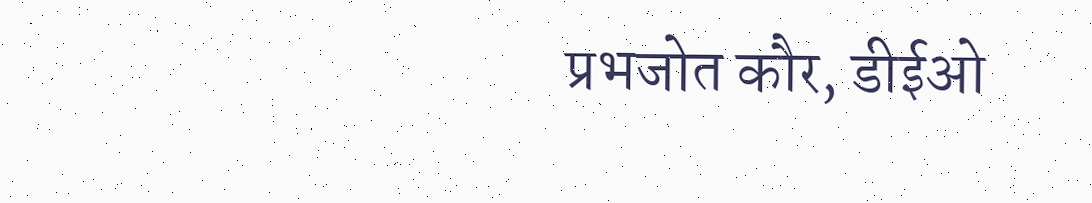प्रभजोत कौर, डीईओ